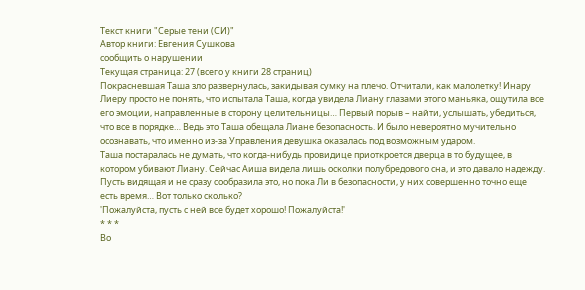Текст книги "Серые тени (СИ)"
Автор книги: Евгения Сушкова
сообщить о нарушении
Текущая страница: 27 (всего у книги 28 страниц)
Покрасневшая Таша зло развернулась, закидывая сумку на плечо. Отчитали, как малолетку! Инару Лиеру просто не понять, что испытала Таша, когда увидела Лиану глазами этого маньяка, ощутила все его эмоции, направленные в сторону целительницы… Первый порыв – найти, услышать, убедиться, что все в порядке… Ведь это Таша обещала Лиане безопасность. И было невероятно мучительно осознавать, что именно из-за Управления девушка оказалась под возможным ударом.
Таша постаралась не думать, что когда-нибудь провидице приоткроется дверца в то будущее, в котором убивают Лиану. Сейчас Аиша видела лишь осколки полубредового сна, и это давало надежду. Пусть видящая и не сразу сообразила это, но пока Ли в безопасности, у них совершенно точно еще есть время… Вот только сколько?
'Пожалуйста, пусть с ней все будет хорошо! Пожалуйста!'
* * *
Во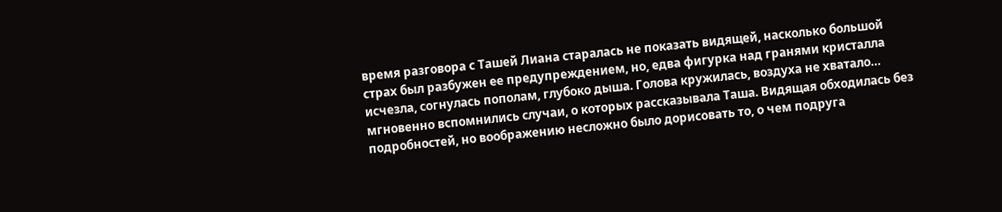время разговора с Ташей Лиана старалась не показать видящей, насколько большой страх был разбужен ее предупреждением, но, едва фигурка над гранями кристалла исчезла, согнулась пополам, глубоко дыша. Голова кружилась, воздуха не хватало… мгновенно вспомнились случаи, о которых рассказывала Таша. Видящая обходилась без подробностей, но воображению несложно было дорисовать то, о чем подруга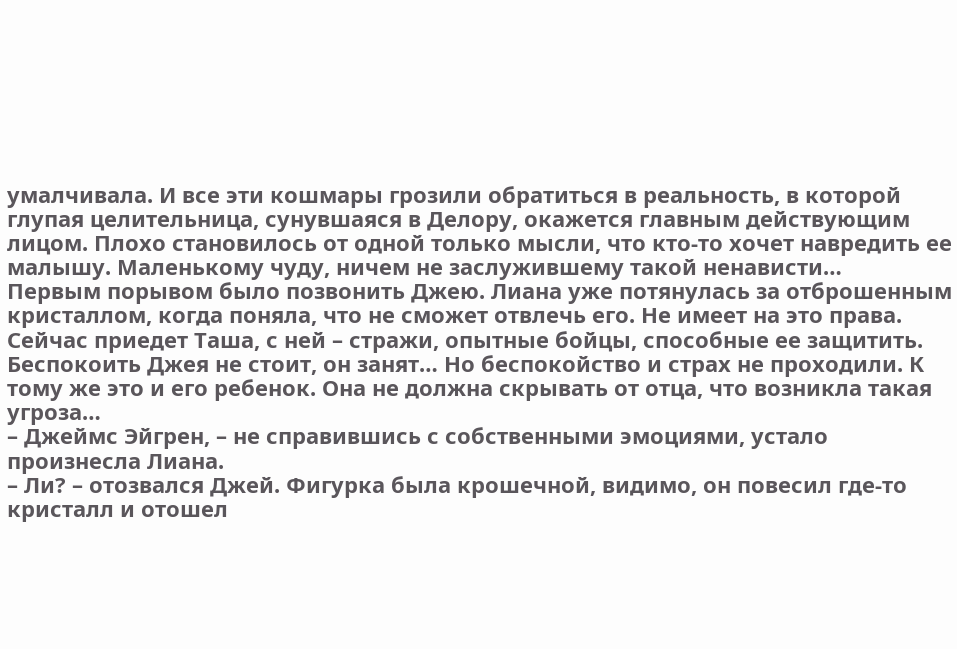умалчивала. И все эти кошмары грозили обратиться в реальность, в которой глупая целительница, сунувшаяся в Делору, окажется главным действующим лицом. Плохо становилось от одной только мысли, что кто-то хочет навредить ее малышу. Маленькому чуду, ничем не заслужившему такой ненависти…
Первым порывом было позвонить Джею. Лиана уже потянулась за отброшенным кристаллом, когда поняла, что не сможет отвлечь его. Не имеет на это права. Сейчас приедет Таша, с ней – стражи, опытные бойцы, способные ее защитить. Беспокоить Джея не стоит, он занят… Но беспокойство и страх не проходили. К тому же это и его ребенок. Она не должна скрывать от отца, что возникла такая угроза…
– Джеймс Эйгрен, – не справившись с собственными эмоциями, устало произнесла Лиана.
– Ли? – отозвался Джей. Фигурка была крошечной, видимо, он повесил где-то кристалл и отошел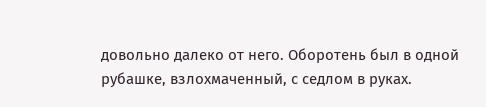довольно далеко от него. Оборотень был в одной рубашке, взлохмаченный, с седлом в руках.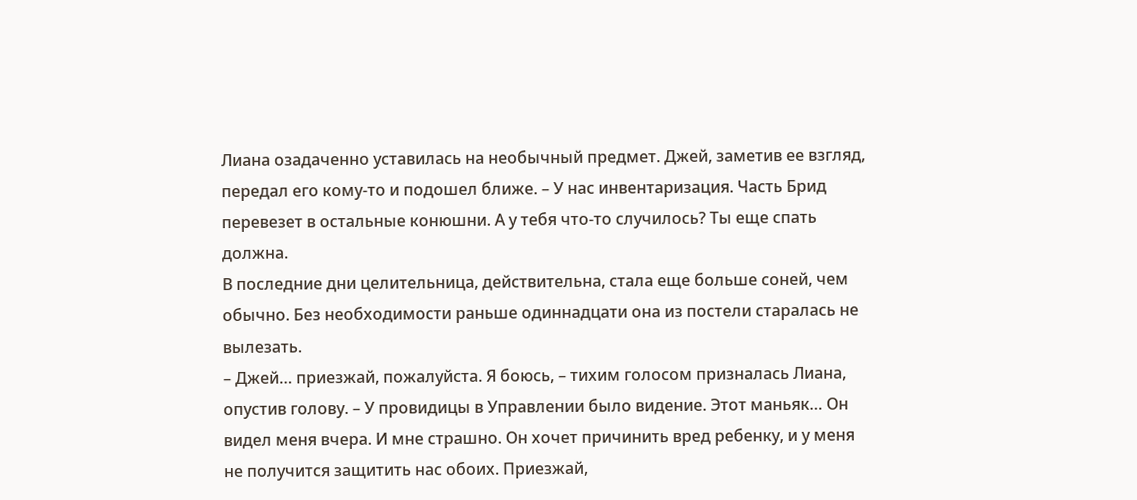Лиана озадаченно уставилась на необычный предмет. Джей, заметив ее взгляд, передал его кому-то и подошел ближе. – У нас инвентаризация. Часть Брид перевезет в остальные конюшни. А у тебя что-то случилось? Ты еще спать должна.
В последние дни целительница, действительна, стала еще больше соней, чем обычно. Без необходимости раньше одиннадцати она из постели старалась не вылезать.
– Джей… приезжай, пожалуйста. Я боюсь, – тихим голосом призналась Лиана, опустив голову. – У провидицы в Управлении было видение. Этот маньяк… Он видел меня вчера. И мне страшно. Он хочет причинить вред ребенку, и у меня не получится защитить нас обоих. Приезжай,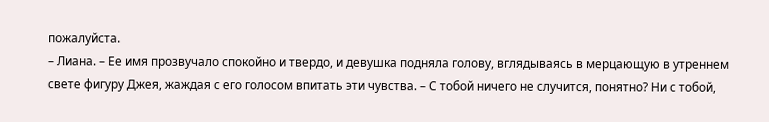пожалуйста.
– Лиана. – Ее имя прозвучало спокойно и твердо, и девушка подняла голову, вглядываясь в мерцающую в утреннем свете фигуру Джея, жаждая с его голосом впитать эти чувства. – С тобой ничего не случится, понятно? Ни с тобой,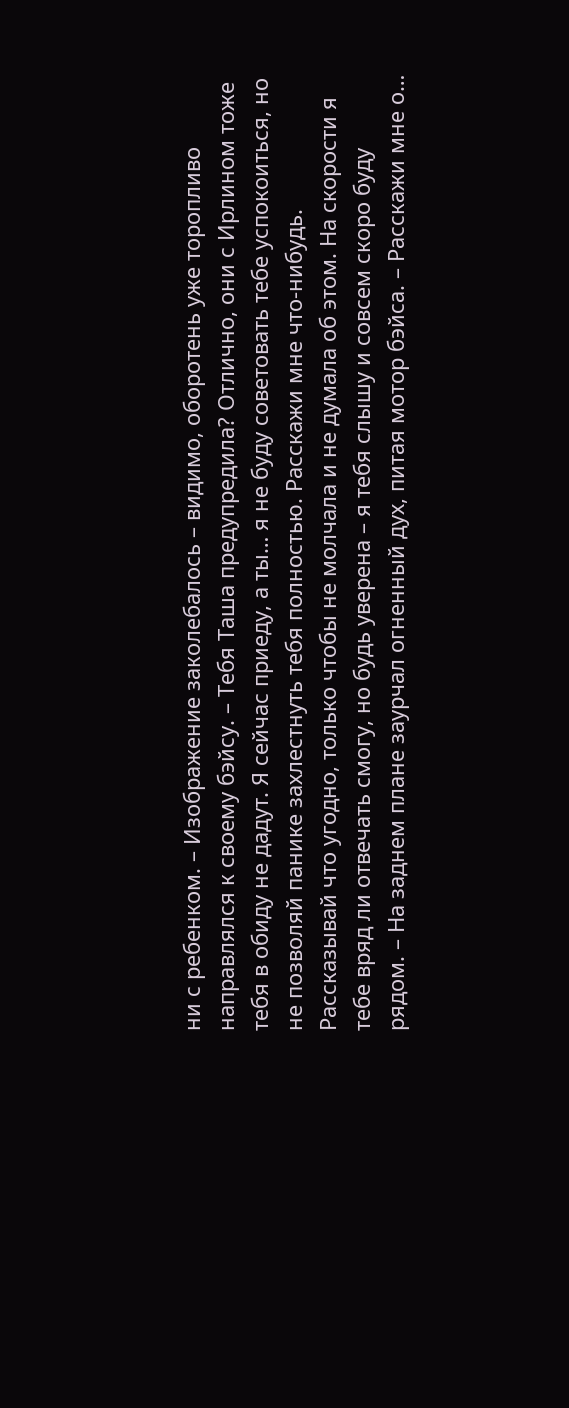ни с ребенком. – Изображение заколебалось – видимо, оборотень уже торопливо направлялся к своему бэйсу. – Тебя Таша предупредила? Отлично, они с Ирлином тоже тебя в обиду не дадут. Я сейчас приеду, а ты… я не буду советовать тебе успокоиться, но не позволяй панике захлестнуть тебя полностью. Расскажи мне что-нибудь. Рассказывай что угодно, только чтобы не молчала и не думала об этом. На скорости я тебе вряд ли отвечать смогу, но будь уверена – я тебя слышу и совсем скоро буду рядом. – На заднем плане заурчал огненный дух, питая мотор бэйса. – Расскажи мне о…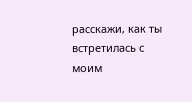расскажи, как ты встретилась с моим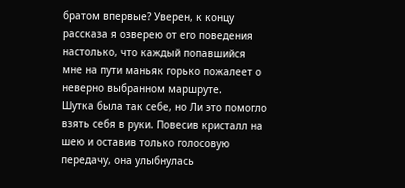братом впервые? Уверен, к концу рассказа я озверею от его поведения настолько, что каждый попавшийся мне на пути маньяк горько пожалеет о неверно выбранном маршруте.
Шутка была так себе, но Ли это помогло взять себя в руки. Повесив кристалл на шею и оставив только голосовую передачу, она улыбнулась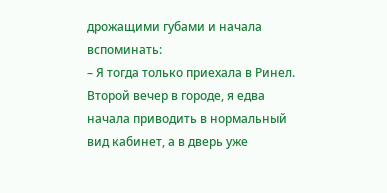дрожащими губами и начала вспоминать:
– Я тогда только приехала в Ринел. Второй вечер в городе, я едва начала приводить в нормальный вид кабинет, а в дверь уже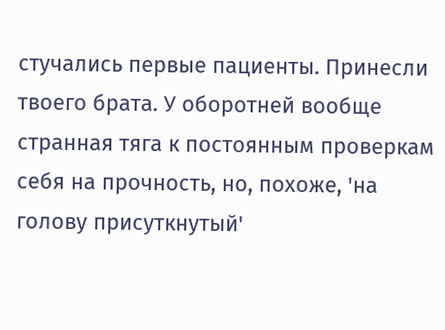стучались первые пациенты. Принесли твоего брата. У оборотней вообще странная тяга к постоянным проверкам себя на прочность, но, похоже, 'на голову присуткнутый'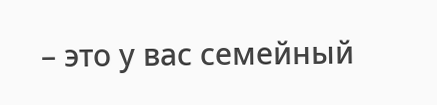– это у вас семейный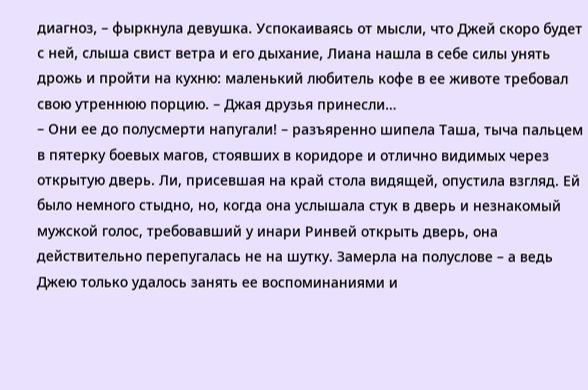диагноз, – фыркнула девушка. Успокаиваясь от мысли, что Джей скоро будет с ней, слыша свист ветра и его дыхание, Лиана нашла в себе силы унять дрожь и пройти на кухню: маленький любитель кофе в ее животе требовал свою утреннюю порцию. – Джая друзья принесли…
– Они ее до полусмерти напугали! – разъяренно шипела Таша, тыча пальцем в пятерку боевых магов, стоявших в коридоре и отлично видимых через открытую дверь. Ли, присевшая на край стола видящей, опустила взгляд. Ей было немного стыдно, но, когда она услышала стук в дверь и незнакомый мужской голос, требовавший у инари Ринвей открыть дверь, она действительно перепугалась не на шутку. Замерла на полуслове – а ведь Джею только удалось занять ее воспоминаниями и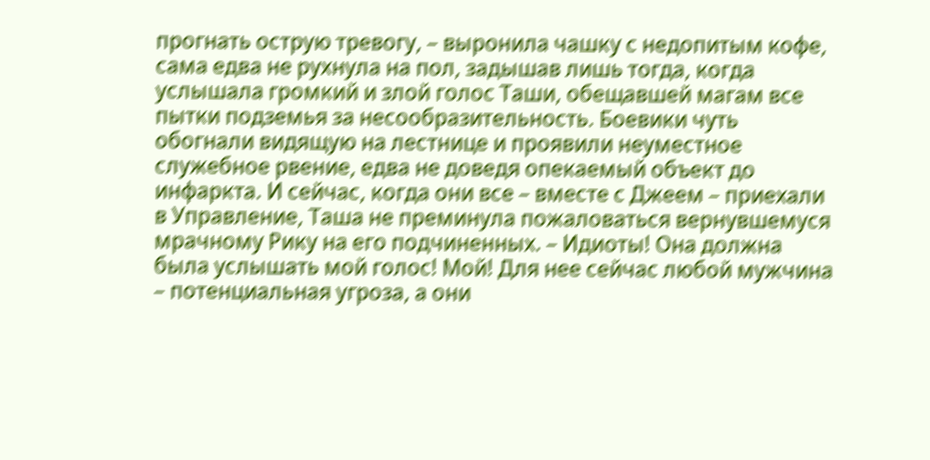прогнать острую тревогу, – выронила чашку с недопитым кофе, сама едва не рухнула на пол, задышав лишь тогда, когда услышала громкий и злой голос Таши, обещавшей магам все пытки подземья за несообразительность. Боевики чуть обогнали видящую на лестнице и проявили неуместное служебное рвение, едва не доведя опекаемый объект до инфаркта. И сейчас, когда они все – вместе с Джеем – приехали в Управление, Таша не преминула пожаловаться вернувшемуся мрачному Рику на его подчиненных. – Идиоты! Она должна была услышать мой голос! Мой! Для нее сейчас любой мужчина – потенциальная угроза, а они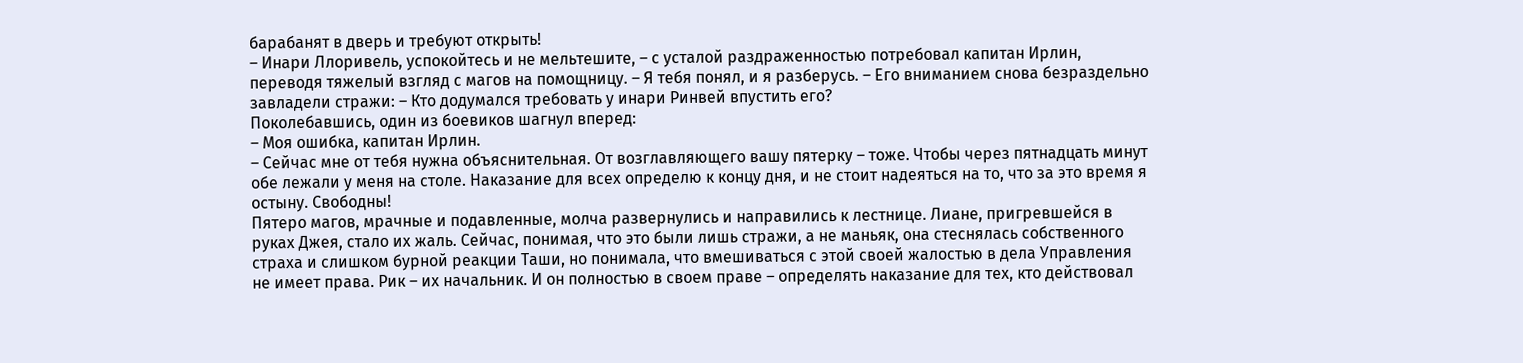барабанят в дверь и требуют открыть!
– Инари Ллоривель, успокойтесь и не мельтешите, – с усталой раздраженностью потребовал капитан Ирлин, переводя тяжелый взгляд с магов на помощницу. – Я тебя понял, и я разберусь. – Его вниманием снова безраздельно завладели стражи: – Кто додумался требовать у инари Ринвей впустить его?
Поколебавшись, один из боевиков шагнул вперед:
– Моя ошибка, капитан Ирлин.
– Сейчас мне от тебя нужна объяснительная. От возглавляющего вашу пятерку – тоже. Чтобы через пятнадцать минут обе лежали у меня на столе. Наказание для всех определю к концу дня, и не стоит надеяться на то, что за это время я остыну. Свободны!
Пятеро магов, мрачные и подавленные, молча развернулись и направились к лестнице. Лиане, пригревшейся в руках Джея, стало их жаль. Сейчас, понимая, что это были лишь стражи, а не маньяк, она стеснялась собственного страха и слишком бурной реакции Таши, но понимала, что вмешиваться с этой своей жалостью в дела Управления не имеет права. Рик – их начальник. И он полностью в своем праве – определять наказание для тех, кто действовал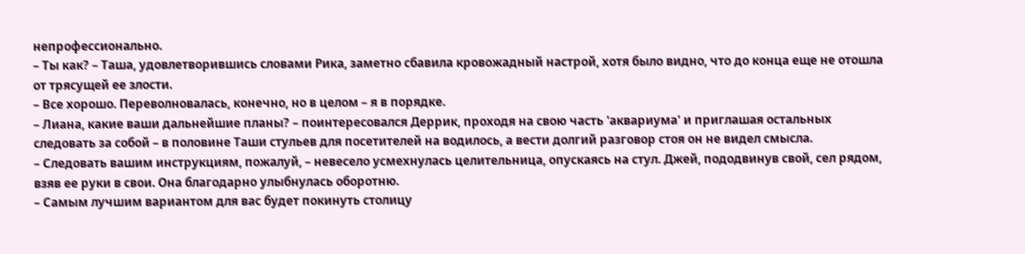непрофессионально.
– Ты как? – Таша, удовлетворившись словами Рика, заметно сбавила кровожадный настрой, хотя было видно, что до конца еще не отошла от трясущей ее злости.
– Все хорошо. Переволновалась, конечно, но в целом – я в порядке.
– Лиана, какие ваши дальнейшие планы? – поинтересовался Деррик, проходя на свою часть 'аквариума' и приглашая остальных следовать за собой – в половине Таши стульев для посетителей на водилось, а вести долгий разговор стоя он не видел смысла.
– Следовать вашим инструкциям, пожалуй, – невесело усмехнулась целительница, опускаясь на стул. Джей, пододвинув свой, сел рядом, взяв ее руки в свои. Она благодарно улыбнулась оборотню.
– Самым лучшим вариантом для вас будет покинуть столицу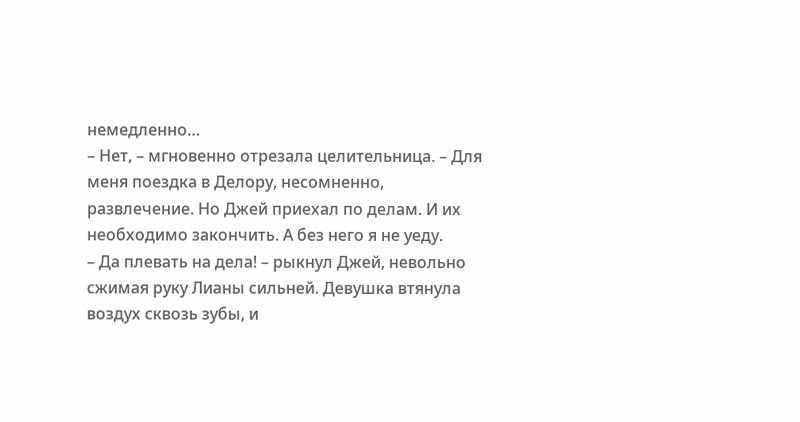немедленно…
– Нет, – мгновенно отрезала целительница. – Для меня поездка в Делору, несомненно, развлечение. Но Джей приехал по делам. И их необходимо закончить. А без него я не уеду.
– Да плевать на дела! – рыкнул Джей, невольно сжимая руку Лианы сильней. Девушка втянула воздух сквозь зубы, и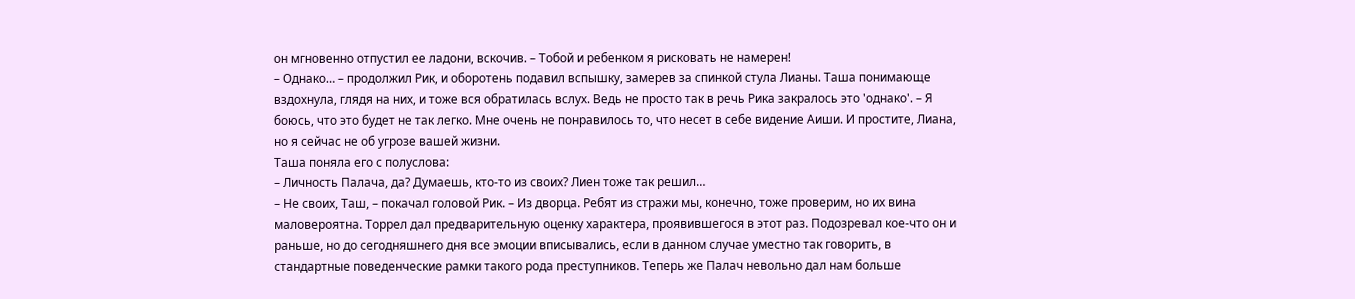он мгновенно отпустил ее ладони, вскочив. – Тобой и ребенком я рисковать не намерен!
– Однако… – продолжил Рик, и оборотень подавил вспышку, замерев за спинкой стула Лианы. Таша понимающе вздохнула, глядя на них, и тоже вся обратилась вслух. Ведь не просто так в речь Рика закралось это 'однако'. – Я боюсь, что это будет не так легко. Мне очень не понравилось то, что несет в себе видение Аиши. И простите, Лиана, но я сейчас не об угрозе вашей жизни.
Таша поняла его с полуслова:
– Личность Палача, да? Думаешь, кто-то из своих? Лиен тоже так решил…
– Не своих, Таш, – покачал головой Рик. – Из дворца. Ребят из стражи мы, конечно, тоже проверим, но их вина маловероятна. Торрел дал предварительную оценку характера, проявившегося в этот раз. Подозревал кое-что он и раньше, но до сегодняшнего дня все эмоции вписывались, если в данном случае уместно так говорить, в стандартные поведенческие рамки такого рода преступников. Теперь же Палач невольно дал нам больше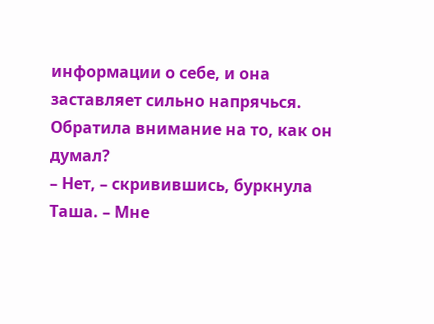информации о себе, и она заставляет сильно напрячься. Обратила внимание на то, как он думал?
– Нет, – скривившись, буркнула Таша. – Мне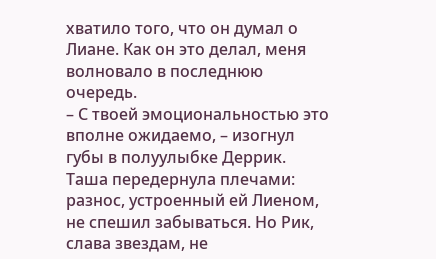хватило того, что он думал о Лиане. Как он это делал, меня волновало в последнюю очередь.
– С твоей эмоциональностью это вполне ожидаемо, – изогнул губы в полуулыбке Деррик. Таша передернула плечами: разнос, устроенный ей Лиеном, не спешил забываться. Но Рик, слава звездам, не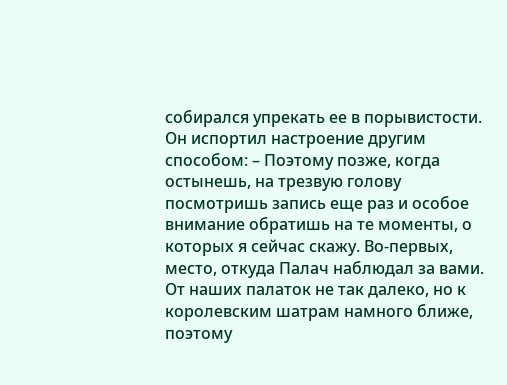собирался упрекать ее в порывистости. Он испортил настроение другим способом: – Поэтому позже, когда остынешь, на трезвую голову посмотришь запись еще раз и особое внимание обратишь на те моменты, о которых я сейчас скажу. Во-первых, место, откуда Палач наблюдал за вами. От наших палаток не так далеко, но к королевским шатрам намного ближе, поэтому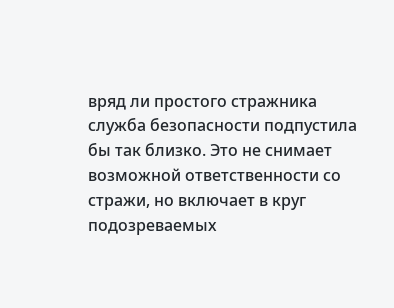вряд ли простого стражника служба безопасности подпустила бы так близко. Это не снимает возможной ответственности со стражи, но включает в круг подозреваемых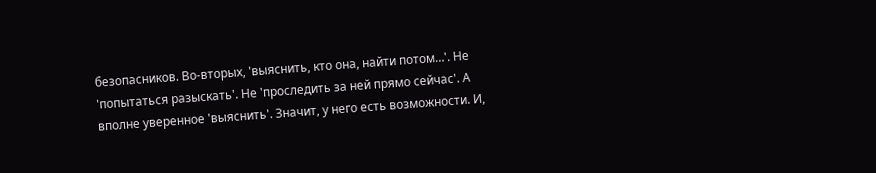безопасников. Во-вторых, 'выяснить, кто она, найти потом…'. Не 'попытаться разыскать'. Не 'проследить за ней прямо сейчас'. А вполне уверенное 'выяснить'. Значит, у него есть возможности. И,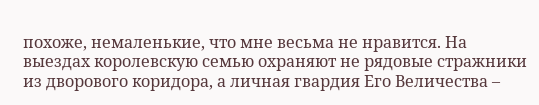похоже, немаленькие, что мне весьма не нравится. На выездах королевскую семью охраняют не рядовые стражники из дворового коридора, а личная гвардия Его Величества –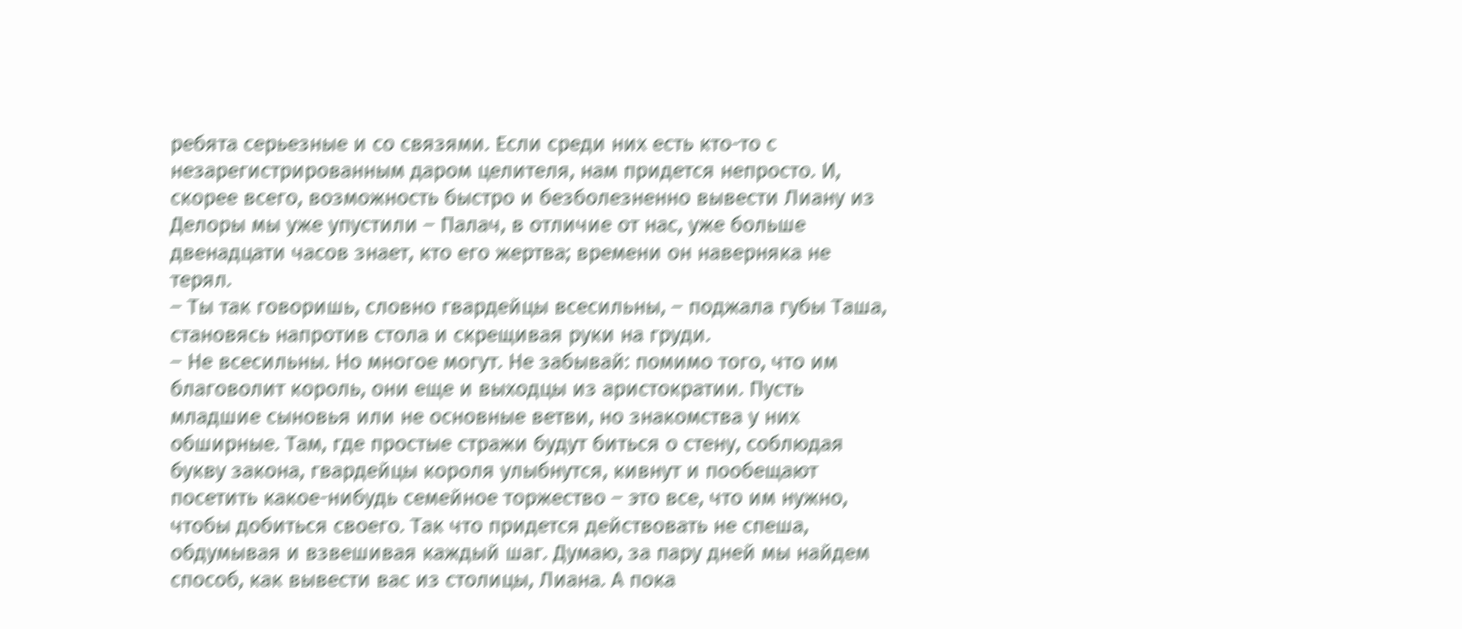ребята серьезные и со связями. Если среди них есть кто-то с незарегистрированным даром целителя, нам придется непросто. И, скорее всего, возможность быстро и безболезненно вывести Лиану из Делоры мы уже упустили – Палач, в отличие от нас, уже больше двенадцати часов знает, кто его жертва; времени он наверняка не терял.
– Ты так говоришь, словно гвардейцы всесильны, – поджала губы Таша, становясь напротив стола и скрещивая руки на груди.
– Не всесильны. Но многое могут. Не забывай: помимо того, что им благоволит король, они еще и выходцы из аристократии. Пусть младшие сыновья или не основные ветви, но знакомства у них обширные. Там, где простые стражи будут биться о стену, соблюдая букву закона, гвардейцы короля улыбнутся, кивнут и пообещают посетить какое-нибудь семейное торжество – это все, что им нужно, чтобы добиться своего. Так что придется действовать не спеша, обдумывая и взвешивая каждый шаг. Думаю, за пару дней мы найдем способ, как вывести вас из столицы, Лиана. А пока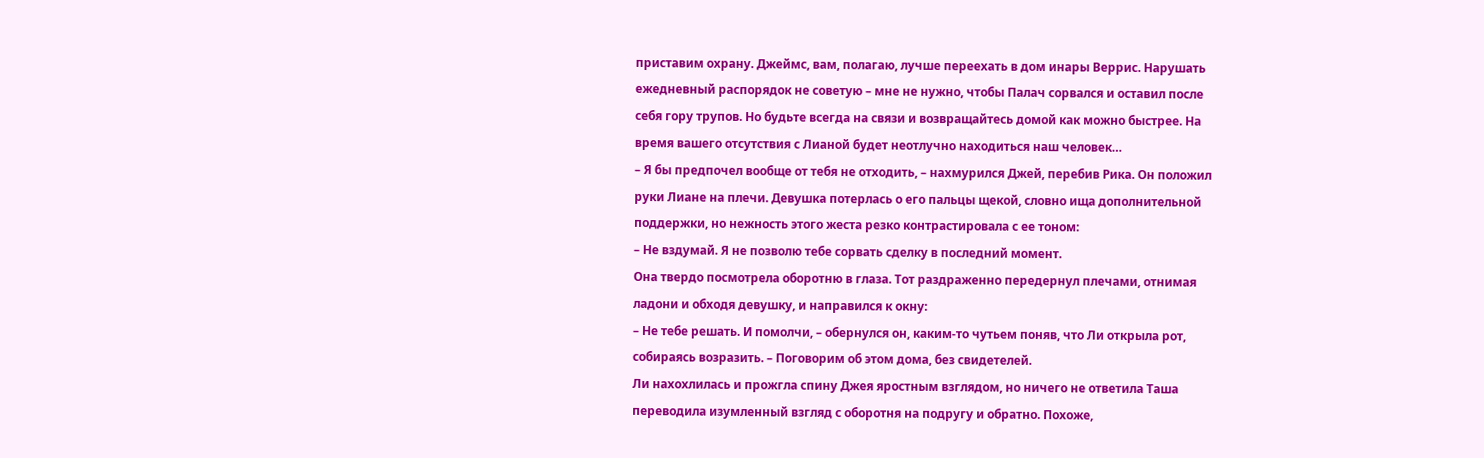приставим охрану. Джеймс, вам, полагаю, лучше переехать в дом инары Веррис. Нарушать ежедневный распорядок не советую – мне не нужно, чтобы Палач сорвался и оставил после себя гору трупов. Но будьте всегда на связи и возвращайтесь домой как можно быстрее. На время вашего отсутствия с Лианой будет неотлучно находиться наш человек…
– Я бы предпочел вообще от тебя не отходить, – нахмурился Джей, перебив Рика. Он положил руки Лиане на плечи. Девушка потерлась о его пальцы щекой, словно ища дополнительной поддержки, но нежность этого жеста резко контрастировала с ее тоном:
– Не вздумай. Я не позволю тебе сорвать сделку в последний момент.
Она твердо посмотрела оборотню в глаза. Тот раздраженно передернул плечами, отнимая ладони и обходя девушку, и направился к окну:
– Не тебе решать. И помолчи, – обернулся он, каким-то чутьем поняв, что Ли открыла рот, собираясь возразить. – Поговорим об этом дома, без свидетелей.
Ли нахохлилась и прожгла спину Джея яростным взглядом, но ничего не ответила Таша переводила изумленный взгляд с оборотня на подругу и обратно. Похоже,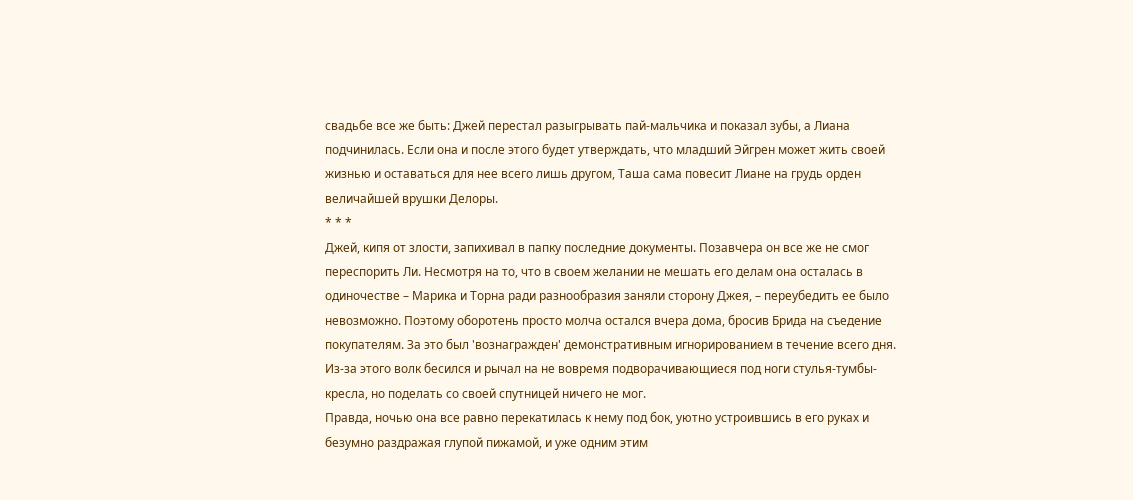свадьбе все же быть: Джей перестал разыгрывать пай-мальчика и показал зубы, а Лиана подчинилась. Если она и после этого будет утверждать, что младший Эйгрен может жить своей жизнью и оставаться для нее всего лишь другом, Таша сама повесит Лиане на грудь орден величайшей врушки Делоры.
* * *
Джей, кипя от злости, запихивал в папку последние документы. Позавчера он все же не смог переспорить Ли. Несмотря на то, что в своем желании не мешать его делам она осталась в одиночестве – Марика и Торна ради разнообразия заняли сторону Джея, – переубедить ее было невозможно. Поэтому оборотень просто молча остался вчера дома, бросив Брида на съедение покупателям. За это был 'вознагражден' демонстративным игнорированием в течение всего дня. Из-за этого волк бесился и рычал на не вовремя подворачивающиеся под ноги стулья-тумбы-кресла, но поделать со своей спутницей ничего не мог.
Правда, ночью она все равно перекатилась к нему под бок, уютно устроившись в его руках и безумно раздражая глупой пижамой, и уже одним этим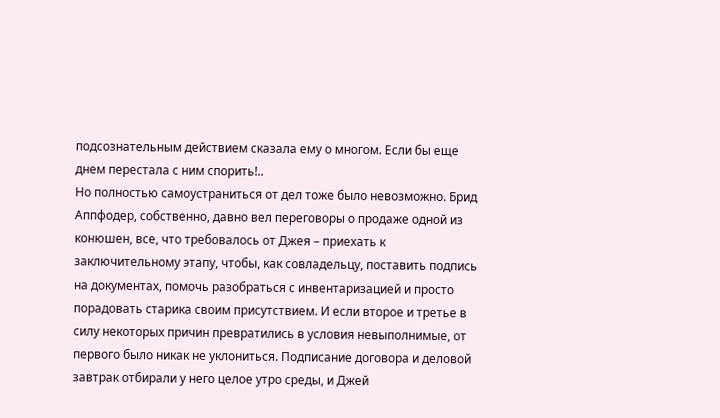подсознательным действием сказала ему о многом. Если бы еще днем перестала с ним спорить!..
Но полностью самоустраниться от дел тоже было невозможно. Брид Аппфодер, собственно, давно вел переговоры о продаже одной из конюшен, все, что требовалось от Джея – приехать к заключительному этапу, чтобы, как совладельцу, поставить подпись на документах, помочь разобраться с инвентаризацией и просто порадовать старика своим присутствием. И если второе и третье в силу некоторых причин превратились в условия невыполнимые, от первого было никак не уклониться. Подписание договора и деловой завтрак отбирали у него целое утро среды, и Джей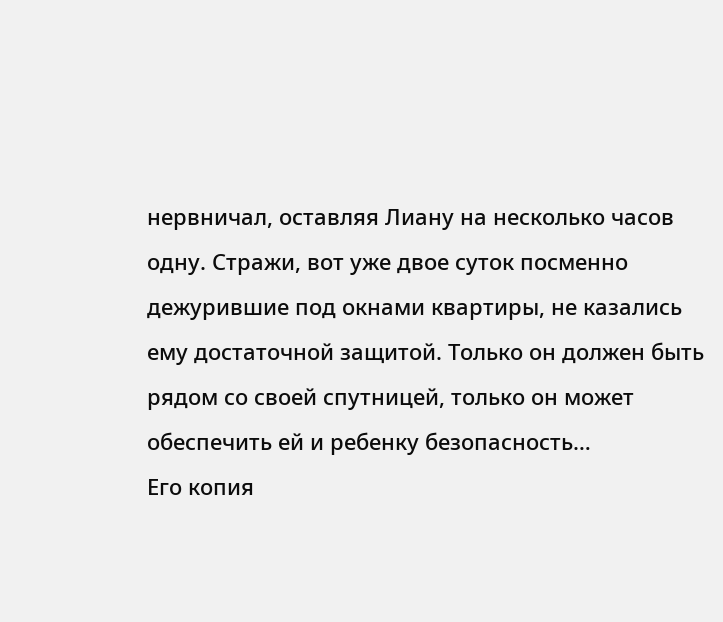нервничал, оставляя Лиану на несколько часов одну. Стражи, вот уже двое суток посменно дежурившие под окнами квартиры, не казались ему достаточной защитой. Только он должен быть рядом со своей спутницей, только он может обеспечить ей и ребенку безопасность…
Его копия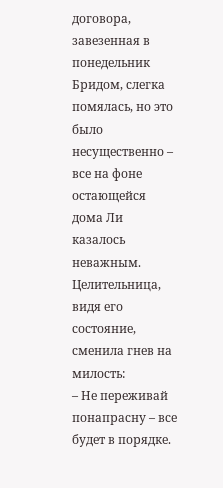договора, завезенная в понедельник Бридом, слегка помялась, но это было несущественно – все на фоне остающейся дома Ли казалось неважным. Целительница, видя его состояние, сменила гнев на милость:
– Не переживай понапрасну – все будет в порядке.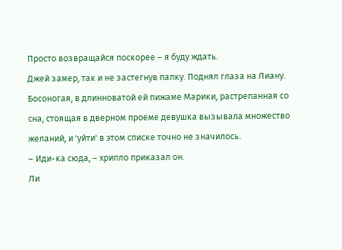Просто возвращайся поскорее – я буду ждать.
Джей замер, так и не застегнув папку. Поднял глаза на Лиану. Босоногая, в длинноватой ей пижаме Марики, растрепанная со сна, стоящая в дверном проеме девушка вызывала множество желаний, и 'уйти' в этом списке точно не значилось.
– Иди-ка сюда, – хрипло приказал он.
Ли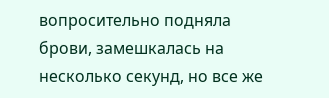вопросительно подняла брови, замешкалась на несколько секунд, но все же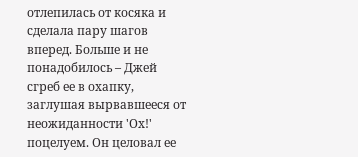отлепилась от косяка и сделала пару шагов вперед. Больше и не понадобилось – Джей сгреб ее в охапку, заглушая вырвавшееся от неожиданности 'Ох!' поцелуем. Он целовал ее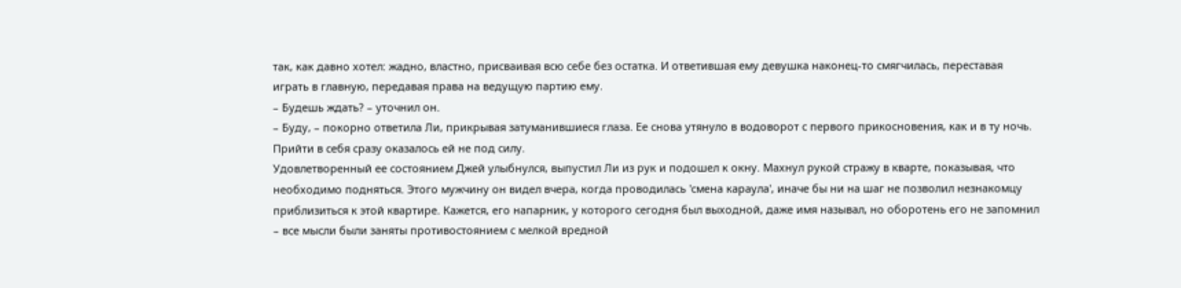так, как давно хотел: жадно, властно, присваивая всю себе без остатка. И ответившая ему девушка наконец-то смягчилась, переставая играть в главную, передавая права на ведущую партию ему.
– Будешь ждать? – уточнил он.
– Буду, – покорно ответила Ли, прикрывая затуманившиеся глаза. Ее снова утянуло в водоворот с первого прикосновения, как и в ту ночь. Прийти в себя сразу оказалось ей не под силу.
Удовлетворенный ее состоянием Джей улыбнулся, выпустил Ли из рук и подошел к окну. Махнул рукой стражу в кварте, показывая, что необходимо подняться. Этого мужчину он видел вчера, когда проводилась 'смена караула', иначе бы ни на шаг не позволил незнакомцу приблизиться к этой квартире. Кажется, его напарник, у которого сегодня был выходной, даже имя называл, но оборотень его не запомнил – все мысли были заняты противостоянием с мелкой вредной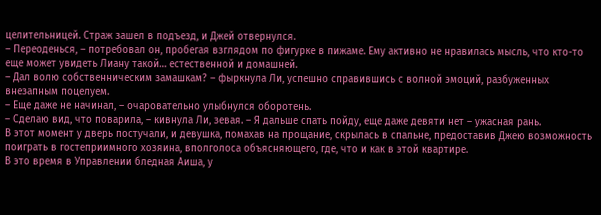целительницей. Страж зашел в подъезд, и Джей отвернулся.
– Переоденься, – потребовал он, пробегая взглядом по фигурке в пижаме. Ему активно не нравилась мысль, что кто-то еще может увидеть Лиану такой… естественной и домашней.
– Дал волю собственническим замашкам? – фыркнула Ли, успешно справившись с волной эмоций, разбуженных внезапным поцелуем.
– Еще даже не начинал, – очаровательно улыбнулся оборотень.
– Сделаю вид, что поварила, – кивнула Ли, зевая. – Я дальше спать пойду, еще даже девяти нет – ужасная рань.
В этот момент у дверь постучали, и девушка, помахав на прощание, скрылась в спальне, предоставив Джею возможность поиграть в гостеприимного хозяина, вполголоса объясняющего, где, что и как в этой квартире.
В это время в Управлении бледная Аиша, у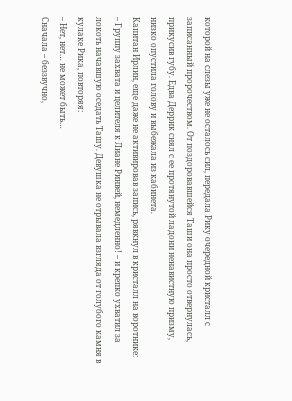которой на слезы уже не осталось сил, передала Рику очередной кристалл с записанный пророчеством. От поздоровавшейся Таши она просто отвернулась, прикусив губу. Едва Деррик снял с ее протянутой ладони ненавистную призму, низко опустила голову и выбежала из кабинета.
Капитан Ирлин, еще даже не активировав запись, рявкнул в кристалл на воротнике:
– Группу захвата и целителя к Лиане Ринвей, немедленно! – и крепко ухватил за локоть начавшую оседать Ташу. Девушка не отрывала взгляда от голубого камня в кулаке Рика, повторяя:
– Нет, нет… не может быть…
Сначала – беззвучно,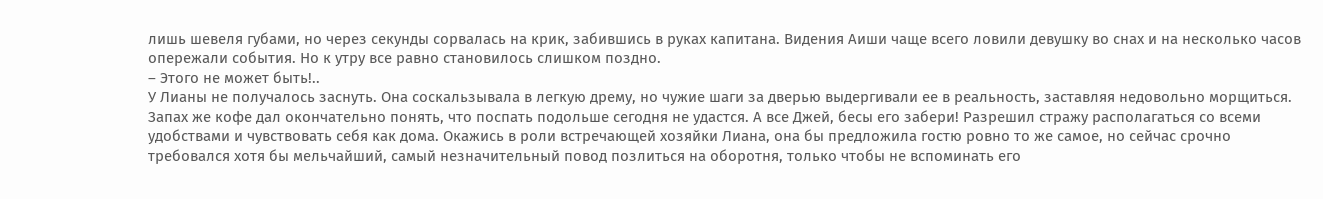лишь шевеля губами, но через секунды сорвалась на крик, забившись в руках капитана. Видения Аиши чаще всего ловили девушку во снах и на несколько часов опережали события. Но к утру все равно становилось слишком поздно.
– Этого не может быть!..
У Лианы не получалось заснуть. Она соскальзывала в легкую дрему, но чужие шаги за дверью выдергивали ее в реальность, заставляя недовольно морщиться. Запах же кофе дал окончательно понять, что поспать подольше сегодня не удастся. А все Джей, бесы его забери! Разрешил стражу располагаться со всеми удобствами и чувствовать себя как дома. Окажись в роли встречающей хозяйки Лиана, она бы предложила гостю ровно то же самое, но сейчас срочно требовался хотя бы мельчайший, самый незначительный повод позлиться на оборотня, только чтобы не вспоминать его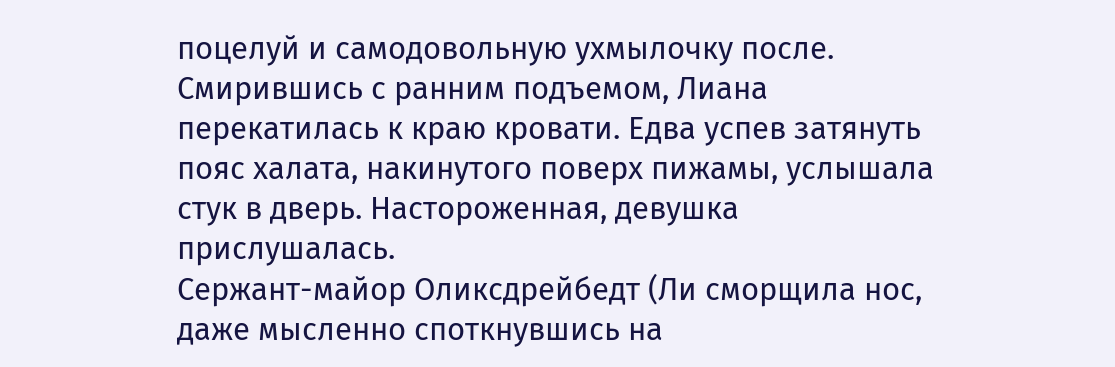поцелуй и самодовольную ухмылочку после.
Смирившись с ранним подъемом, Лиана перекатилась к краю кровати. Едва успев затянуть пояс халата, накинутого поверх пижамы, услышала стук в дверь. Настороженная, девушка прислушалась.
Сержант-майор Оликсдрейбедт (Ли сморщила нос, даже мысленно споткнувшись на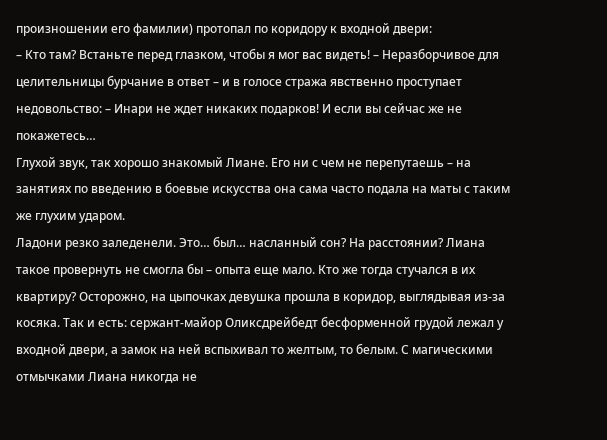произношении его фамилии) протопал по коридору к входной двери:
– Кто там? Встаньте перед глазком, чтобы я мог вас видеть! – Неразборчивое для целительницы бурчание в ответ – и в голосе стража явственно проступает недовольство: – Инари не ждет никаких подарков! И если вы сейчас же не покажетесь…
Глухой звук, так хорошо знакомый Лиане. Его ни с чем не перепутаешь – на занятиях по введению в боевые искусства она сама часто подала на маты с таким же глухим ударом.
Ладони резко заледенели. Это… был… насланный сон? На расстоянии? Лиана такое провернуть не смогла бы – опыта еще мало. Кто же тогда стучался в их квартиру? Осторожно, на цыпочках девушка прошла в коридор, выглядывая из-за косяка. Так и есть: сержант-майор Оликсдрейбедт бесформенной грудой лежал у входной двери, а замок на ней вспыхивал то желтым, то белым. С магическими отмычками Лиана никогда не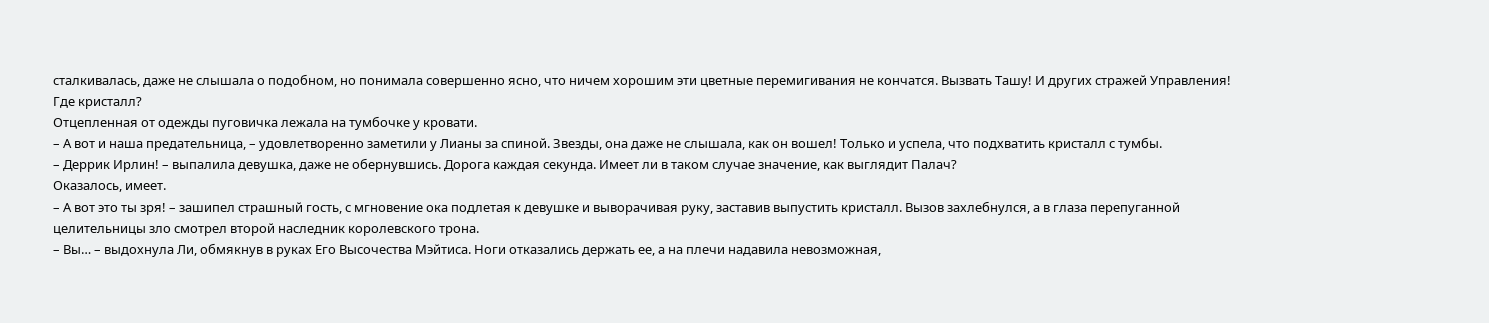сталкивалась, даже не слышала о подобном, но понимала совершенно ясно, что ничем хорошим эти цветные перемигивания не кончатся. Вызвать Ташу! И других стражей Управления! Где кристалл?
Отцепленная от одежды пуговичка лежала на тумбочке у кровати.
– А вот и наша предательница, – удовлетворенно заметили у Лианы за спиной. Звезды, она даже не слышала, как он вошел! Только и успела, что подхватить кристалл с тумбы.
– Деррик Ирлин! – выпалила девушка, даже не обернувшись. Дорога каждая секунда. Имеет ли в таком случае значение, как выглядит Палач?
Оказалось, имеет.
– А вот это ты зря! – зашипел страшный гость, с мгновение ока подлетая к девушке и выворачивая руку, заставив выпустить кристалл. Вызов захлебнулся, а в глаза перепуганной целительницы зло смотрел второй наследник королевского трона.
– Вы… – выдохнула Ли, обмякнув в руках Его Высочества Мэйтиса. Ноги отказались держать ее, а на плечи надавила невозможная,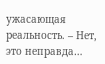ужасающая реальность. – Нет, это неправда…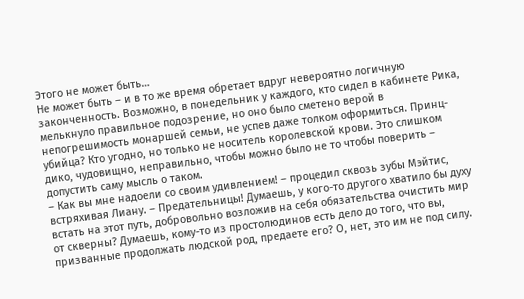Этого не может быть…
Не может быть – и в то же время обретает вдруг невероятно логичную законченность. Возможно, в понедельник у каждого, кто сидел в кабинете Рика, мелькнуло правильное подозрение, но оно было сметено верой в непогрешимость монаршей семьи, не успев даже толком оформиться. Принц-убийца? Кто угодно, но только не носитель королевской крови. Это слишком дико, чудовищно, неправильно, чтобы можно было не то чтобы поверить – допустить саму мысль о таком.
– Как вы мне надоели со своим удивлением! – процедил сквозь зубы Мэйтис, встряхивая Лиану. – Предательницы! Думаешь, у кого-то другого хватило бы духу встать на этот путь, добровольно возложив на себя обязательства очистить мир от скверны? Думаешь, кому-то из простолюдинов есть дело до того, что вы, призванные продолжать людской род, предаете его? О, нет, это им не под силу.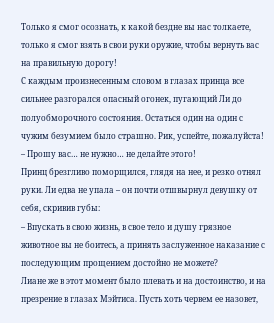Только я смог осознать, к какой бездне вы нас толкаете, только я смог взять в свои руки оружие, чтобы вернуть вас на правильную дорогу!
С каждым произнесенным словом в глазах принца все сильнее разгорался опасный огонек, пугающий Ли до полуобморочного состояния. Остаться один на один с чужим безумием было страшно. Рик, успейте, пожалуйста!
– Прошу вас… не нужно… не делайте этого!
Принц брезгливо поморщился, глядя на нее, и резко отнял руки. Ли едва не упала – он почти отшвырнул девушку от себя, скривив губы:
– Впускать в свою жизнь, в свое тело и душу грязное животное вы не боитесь, а принять заслуженное наказание с последующим прощением достойно не можете?
Лиане же в этот момент было плевать и на достоинство, и на презрение в глазах Мэйтиса. Пусть хоть червем ее назовет,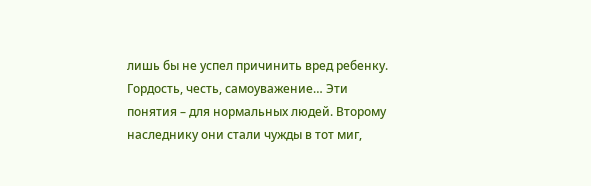лишь бы не успел причинить вред ребенку. Гордость, честь, самоуважение… Эти понятия – для нормальных людей. Второму наследнику они стали чужды в тот миг,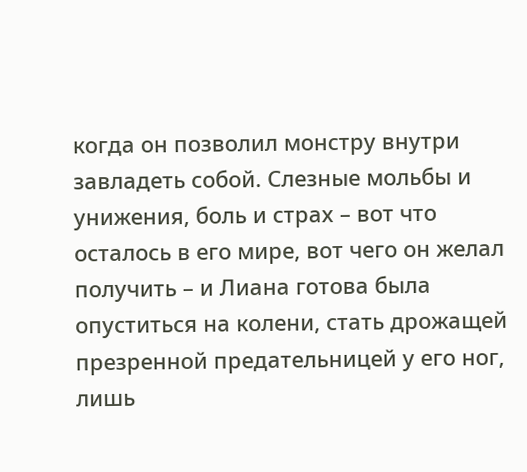когда он позволил монстру внутри завладеть собой. Слезные мольбы и унижения, боль и страх – вот что осталось в его мире, вот чего он желал получить – и Лиана готова была опуститься на колени, стать дрожащей презренной предательницей у его ног, лишь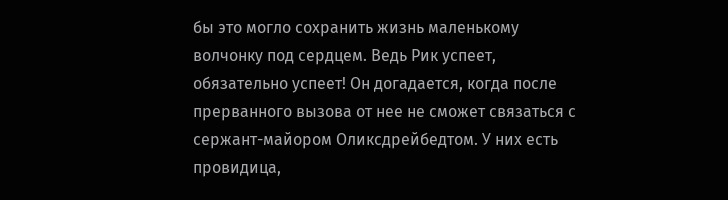бы это могло сохранить жизнь маленькому волчонку под сердцем. Ведь Рик успеет, обязательно успеет! Он догадается, когда после прерванного вызова от нее не сможет связаться с сержант-майором Оликсдрейбедтом. У них есть провидица,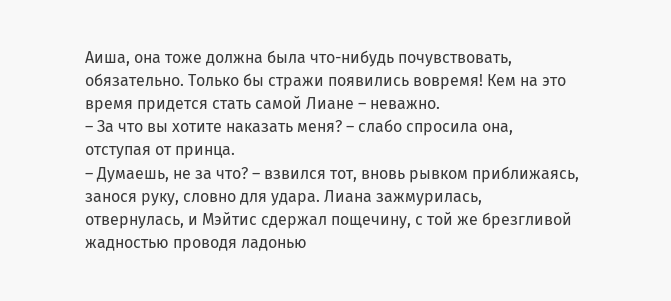Аиша, она тоже должна была что-нибудь почувствовать, обязательно. Только бы стражи появились вовремя! Кем на это время придется стать самой Лиане – неважно.
– За что вы хотите наказать меня? – слабо спросила она, отступая от принца.
– Думаешь, не за что? – взвился тот, вновь рывком приближаясь, занося руку, словно для удара. Лиана зажмурилась, отвернулась, и Мэйтис сдержал пощечину, с той же брезгливой жадностью проводя ладонью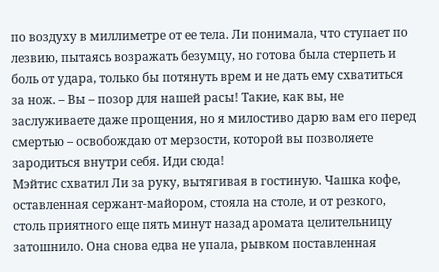по воздуху в миллиметре от ее тела. Ли понимала, что ступает по лезвию, пытаясь возражать безумцу, но готова была стерпеть и боль от удара, только бы потянуть врем и не дать ему схватиться за нож. – Вы – позор для нашей расы! Такие, как вы, не заслуживаете даже прощения, но я милостиво дарю вам его перед смертью – освобождаю от мерзости, которой вы позволяете зародиться внутри себя. Иди сюда!
Мэйтис схватил Ли за руку, вытягивая в гостиную. Чашка кофе, оставленная сержант-майором, стояла на столе, и от резкого, столь приятного еще пять минут назад аромата целительницу затошнило. Она снова едва не упала, рывком поставленная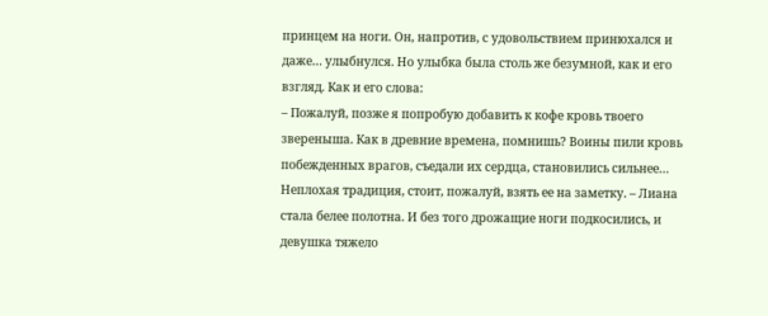принцем на ноги. Он, напротив, с удовольствием принюхался и даже… улыбнулся. Но улыбка была столь же безумной, как и его взгляд. Как и его слова:
– Пожалуй, позже я попробую добавить к кофе кровь твоего звереныша. Как в древние времена, помнишь? Воины пили кровь побежденных врагов, съедали их сердца, становились сильнее… Неплохая традиция, стоит, пожалуй, взять ее на заметку. – Лиана стала белее полотна. И без того дрожащие ноги подкосились, и девушка тяжело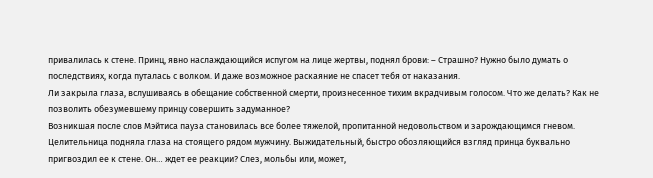привалилась к стене. Принц, явно наслаждающийся испугом на лице жертвы, поднял брови: – Страшно? Нужно было думать о последствиях, когда путалась с волком. И даже возможное раскаяние не спасет тебя от наказания.
Ли закрыла глаза, вслушиваясь в обещание собственной смерти, произнесенное тихим вкрадчивым голосом. Что же делать? Как не позволить обезумевшему принцу совершить задуманное?
Возникшая после слов Мэйтиса пауза становилась все более тяжелой, пропитанной недовольством и зарождающимся гневом. Целительница подняла глаза на стоящего рядом мужчину. Выжидательный, быстро обозляющийся взгляд принца буквально пригвоздил ее к стене. Он… ждет ее реакции? Слез, мольбы или, может,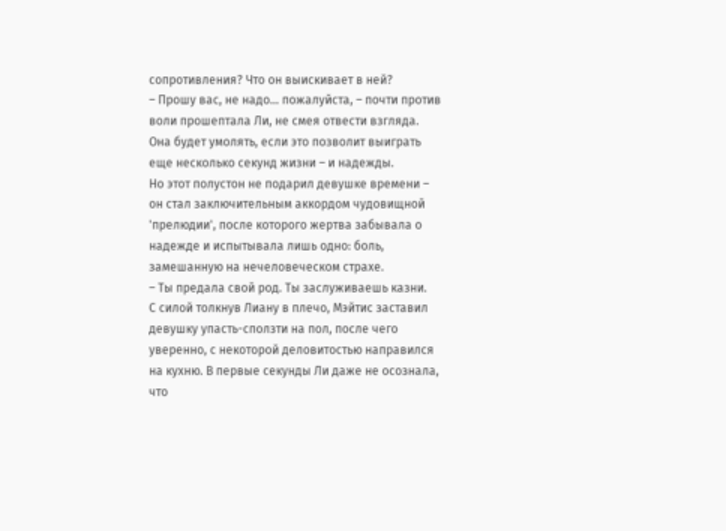сопротивления? Что он выискивает в ней?
– Прошу вас, не надо… пожалуйста, – почти против воли прошептала Ли, не смея отвести взгляда. Она будет умолять, если это позволит выиграть еще несколько секунд жизни – и надежды.
Но этот полустон не подарил девушке времени – он стал заключительным аккордом чудовищной 'прелюдии', после которого жертва забывала о надежде и испытывала лишь одно: боль, замешанную на нечеловеческом страхе.
– Ты предала свой род. Ты заслуживаешь казни.
С силой толкнув Лиану в плечо, Мэйтис заставил девушку упасть-сползти на пол, после чего уверенно, с некоторой деловитостью направился на кухню. В первые секунды Ли даже не осознала, что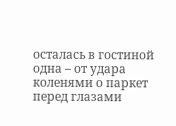осталась в гостиной одна – от удара коленями о паркет перед глазами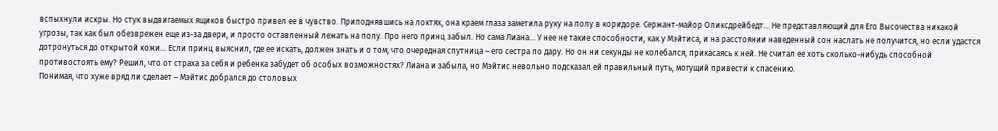вспыхнули искры. Но стук выдвигаемых ящиков быстро привел ее в чувство. Приподнявшись на локтях, она краем глаза заметила руку на полу в коридоре. Сержант-майор Оликсдрейбедт… Не представляющий для Его Высочества никакой угрозы, так как был обезврежен еще из-за двери, и просто оставленный лежать на полу. Про него принц забыл. Но сама Лиана… У нее не такие способности, как у Мэйтиса, и на расстоянии наведенный сон наслать не получится, но если удастся дотронуться до открытой кожи… Если принц выяснил, где ее искать, должен знать и о том, что очередная спутница – его сестра по дару. Но он ни секунды не колебался, прикасаясь к ней. Не считал ее хоть сколько-нибудь способной противостоять ему? Решил, что от страха за себя и ребенка забудет об особых возможностях? Лиана и забыла, но Мэйтис невольно подсказал ей правильный путь, могущий привести к спасению.
Понимая, что хуже вряд ли сделает – Мэйтис добрался до столовых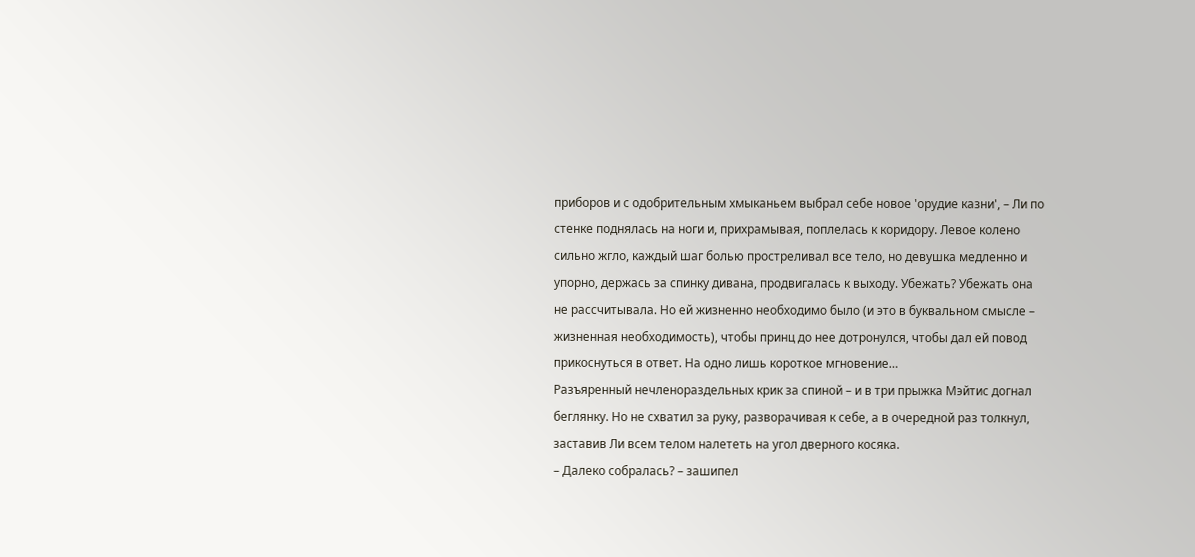приборов и с одобрительным хмыканьем выбрал себе новое 'орудие казни', – Ли по стенке поднялась на ноги и, прихрамывая, поплелась к коридору. Левое колено сильно жгло, каждый шаг болью простреливал все тело, но девушка медленно и упорно, держась за спинку дивана, продвигалась к выходу. Убежать? Убежать она не рассчитывала. Но ей жизненно необходимо было (и это в буквальном смысле – жизненная необходимость), чтобы принц до нее дотронулся, чтобы дал ей повод прикоснуться в ответ. На одно лишь короткое мгновение…
Разъяренный нечленораздельных крик за спиной – и в три прыжка Мэйтис догнал беглянку. Но не схватил за руку, разворачивая к себе, а в очередной раз толкнул, заставив Ли всем телом налететь на угол дверного косяка.
– Далеко собралась? – зашипел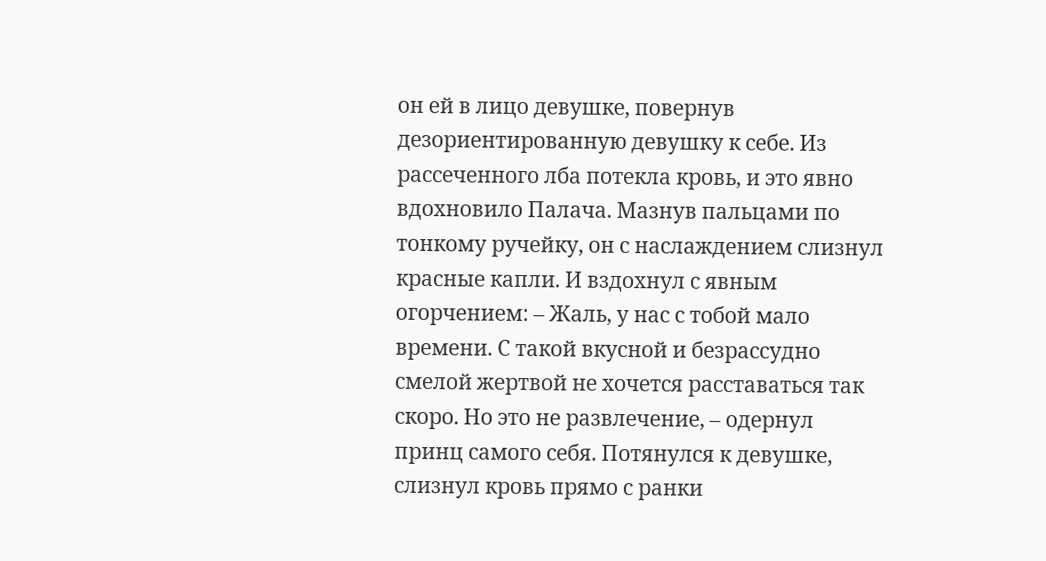он ей в лицо девушке, повернув дезориентированную девушку к себе. Из рассеченного лба потекла кровь, и это явно вдохновило Палача. Мазнув пальцами по тонкому ручейку, он с наслаждением слизнул красные капли. И вздохнул с явным огорчением: – Жаль, у нас с тобой мало времени. С такой вкусной и безрассудно смелой жертвой не хочется расставаться так скоро. Но это не развлечение, – одернул принц самого себя. Потянулся к девушке, слизнул кровь прямо с ранки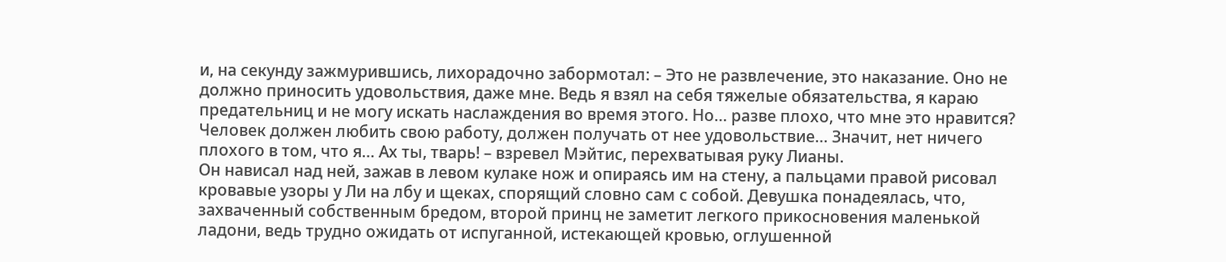и, на секунду зажмурившись, лихорадочно забормотал: – Это не развлечение, это наказание. Оно не должно приносить удовольствия, даже мне. Ведь я взял на себя тяжелые обязательства, я караю предательниц и не могу искать наслаждения во время этого. Но… разве плохо, что мне это нравится? Человек должен любить свою работу, должен получать от нее удовольствие… Значит, нет ничего плохого в том, что я… Ах ты, тварь! – взревел Мэйтис, перехватывая руку Лианы.
Он нависал над ней, зажав в левом кулаке нож и опираясь им на стену, а пальцами правой рисовал кровавые узоры у Ли на лбу и щеках, спорящий словно сам с собой. Девушка понадеялась, что, захваченный собственным бредом, второй принц не заметит легкого прикосновения маленькой ладони, ведь трудно ожидать от испуганной, истекающей кровью, оглушенной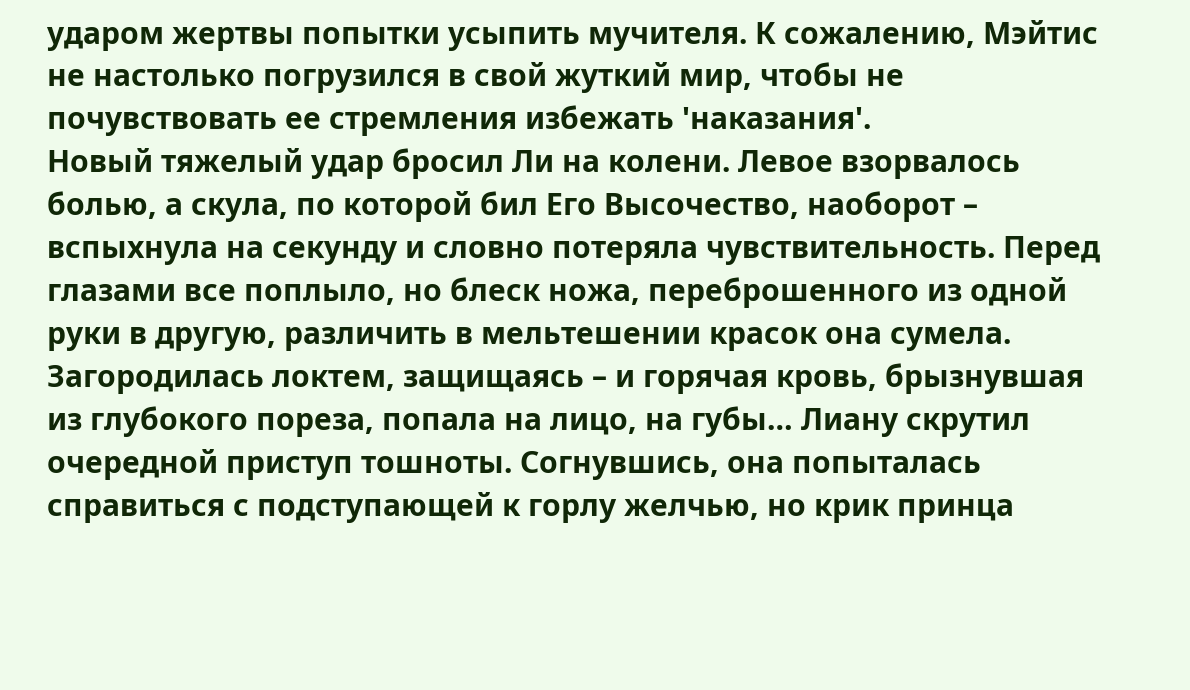ударом жертвы попытки усыпить мучителя. К сожалению, Мэйтис не настолько погрузился в свой жуткий мир, чтобы не почувствовать ее стремления избежать 'наказания'.
Новый тяжелый удар бросил Ли на колени. Левое взорвалось болью, а скула, по которой бил Его Высочество, наоборот – вспыхнула на секунду и словно потеряла чувствительность. Перед глазами все поплыло, но блеск ножа, переброшенного из одной руки в другую, различить в мельтешении красок она сумела. Загородилась локтем, защищаясь – и горячая кровь, брызнувшая из глубокого пореза, попала на лицо, на губы… Лиану скрутил очередной приступ тошноты. Согнувшись, она попыталась справиться с подступающей к горлу желчью, но крик принца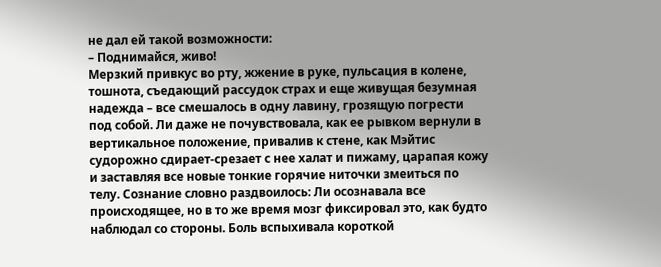не дал ей такой возможности:
– Поднимайся, живо!
Мерзкий привкус во рту, жжение в руке, пульсация в колене, тошнота, съедающий рассудок страх и еще живущая безумная надежда – все смешалось в одну лавину, грозящую погрести под собой. Ли даже не почувствовала, как ее рывком вернули в вертикальное положение, привалив к стене, как Мэйтис судорожно сдирает-срезает с нее халат и пижаму, царапая кожу и заставляя все новые тонкие горячие ниточки змеиться по телу. Сознание словно раздвоилось: Ли осознавала все происходящее, но в то же время мозг фиксировал это, как будто наблюдал со стороны. Боль вспыхивала короткой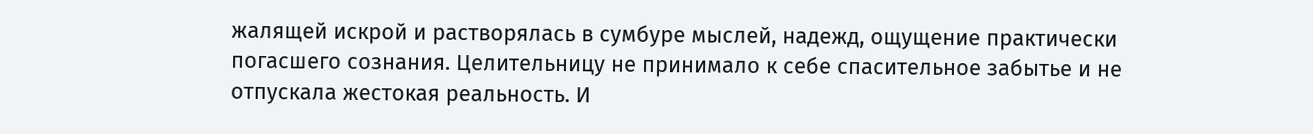жалящей искрой и растворялась в сумбуре мыслей, надежд, ощущение практически погасшего сознания. Целительницу не принимало к себе спасительное забытье и не отпускала жестокая реальность. И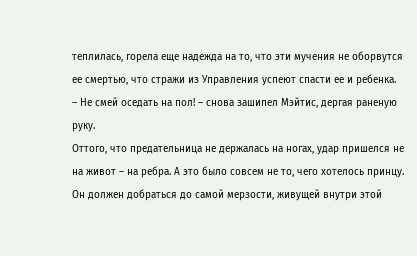теплилась, горела еще надежда на то, что эти мучения не оборвутся ее смертью, что стражи из Управления успеют спасти ее и ребенка.
– Не смей оседать на пол! – снова зашипел Мэйтис, дергая раненую руку.
Оттого, что предательница не держалась на ногах, удар пришелся не на живот – на ребра. А это было совсем не то, чего хотелось принцу. Он должен добраться до самой мерзости, живущей внутри этой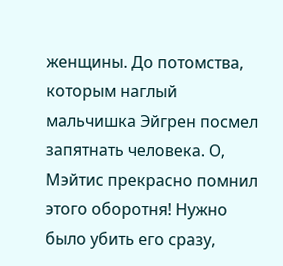женщины. До потомства, которым наглый мальчишка Эйгрен посмел запятнать человека. О, Мэйтис прекрасно помнил этого оборотня! Нужно было убить его сразу,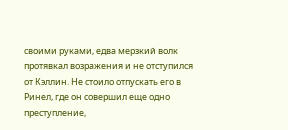своими руками, едва мерзкий волк протявкал возражения и не отступился от Кэллин. Не стоило отпускать его в Ринел, где он совершил еще одно преступление,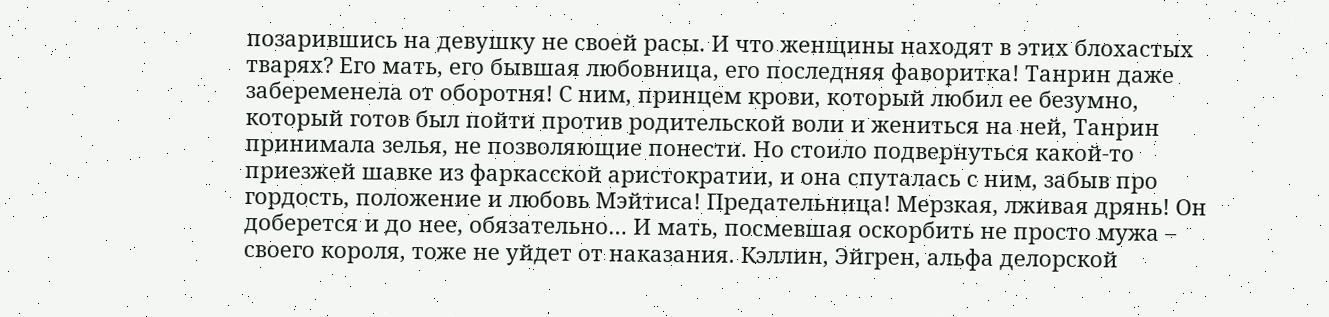позарившись на девушку не своей расы. И что женщины находят в этих блохастых тварях? Его мать, его бывшая любовница, его последняя фаворитка! Танрин даже забеременела от оборотня! С ним, принцем крови, который любил ее безумно, который готов был пойти против родительской воли и жениться на ней, Танрин принимала зелья, не позволяющие понести. Но стоило подвернуться какой-то приезжей шавке из фаркасской аристократии, и она спуталась с ним, забыв про гордость, положение и любовь Мэйтиса! Предательница! Мерзкая, лживая дрянь! Он доберется и до нее, обязательно… И мать, посмевшая оскорбить не просто мужа – своего короля, тоже не уйдет от наказания. Кэллин, Эйгрен, альфа делорской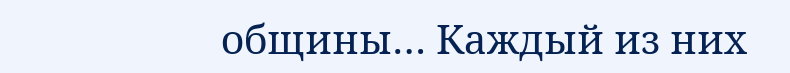общины… Каждый из них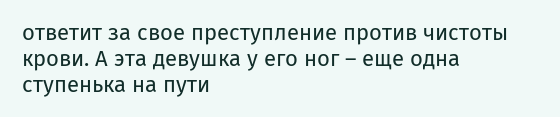ответит за свое преступление против чистоты крови. А эта девушка у его ног – еще одна ступенька на пути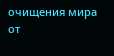очищения мира от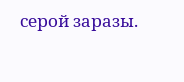серой заразы.